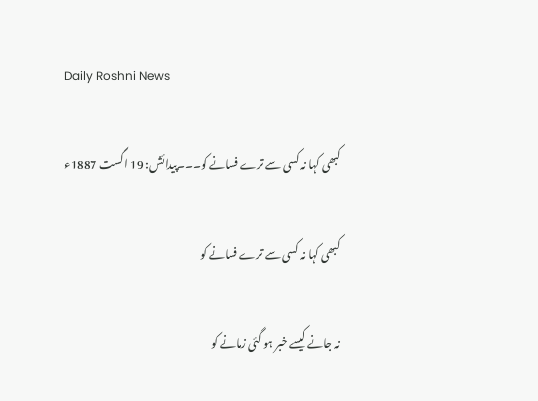Daily Roshni News

کبھی کہا نہ کسی سے ترے فسانے کو۔۔۔پیدائش: 19 اگست 1887ء

کبھی کہا نہ کسی سے ترے فسانے کو

نہ جانے کیسے خبر ہو گئی زمانے کو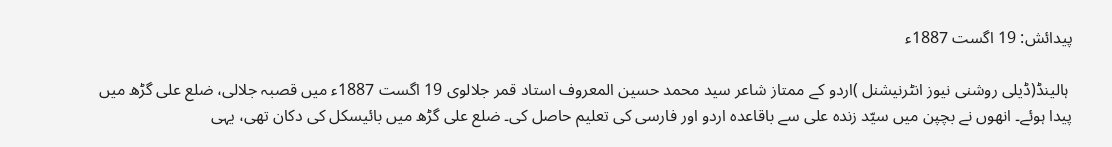پیدائش: 19 اگست 1887ء

 ہالینڈ(ڈیلی روشنی نیوز انٹرنیشنل )اردو کے ممتاز شاعر سید محمد حسین المعروف استاد قمر جلالوی 19 اگست 1887ء میں قصبہ جلالی، ضلع علی گڑھ میں پیدا ہوئے۔ انھوں نے بچپن میں سیّد زندہ علی سے باقاعدہ اردو اور فارسی کی تعلیم حاصل کی۔ ضلع علی گڑھ میں بائیسکل کی دکان تھی، یہی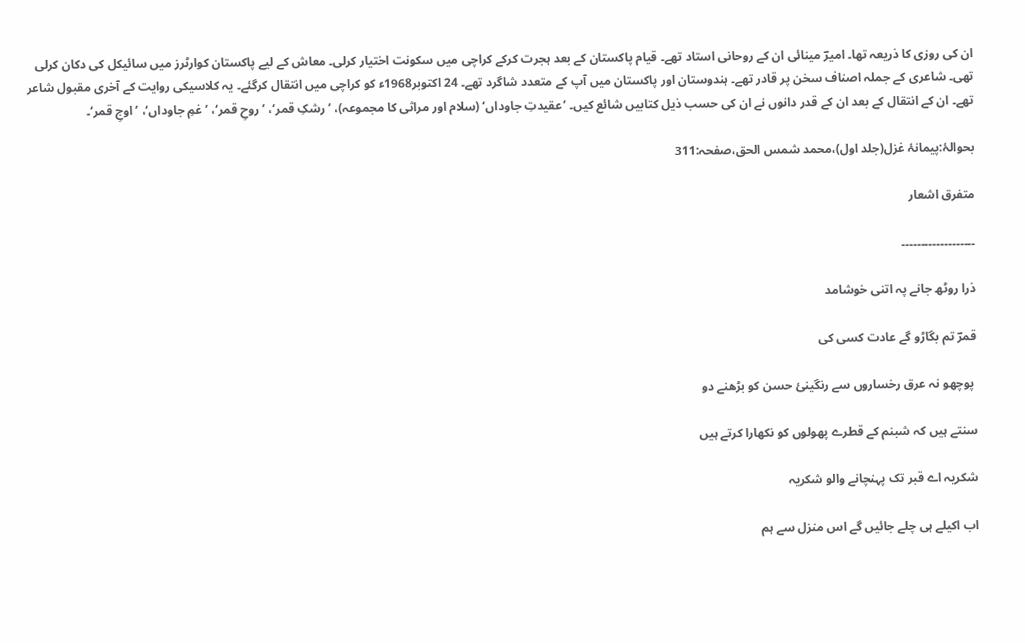ان کی روزی کا ذریعہ تھا۔ امیرؔ مینائی ان کے روحانی استاد تھے۔ قیام پاکستان کے بعد ہجرت کرکے کراچی میں سکونت اختیار کرلی۔ معاش کے لیے پاکستان کوارٹرز میں سائیکل کی دکان کرلی تھی۔ شاعری کے جملہ اصناف سخن پر قادر تھے۔ ہندوستان اور پاکستان میں آپ کے متعدد شاگرد تھے۔ 24 اکتوبر1968ء کو کراچی میں انتقال کرگئے۔ یہ کلاسیکی روایت کے آخری مقبول شاعر تھے۔ ان کے انتقال کے بعد ان کے قدر دانوں نے ان کی حسب ذیل کتابیں شائع کیں۔ ’عقیدتِ جاوداں‘ (سلام اور مراثی کا مجموعہ)، ’رشکِ قمر‘، ’روحِ قمر‘، ’غمِ جاوداں‘، ’اوجِ قمر‘۔

بحوالۂ:پیمانۂ غزل(جلد اول)،محمد شمس الحق،صفحہ:311

متفرق اشعار

۔۔۔۔۔۔۔۔۔۔۔۔۔۔۔۔۔۔۔

ذرا روٹھ جانے پہ اتنی خوشامد

قمرؔ تم بگاڑو گے عادت کسی کی

 پوچھو نہ عرق رخساروں سے رنگینئ حسن کو بڑھنے دو

سنتے ہیں کہ شبنم کے قطرے پھولوں کو نکھارا کرتے ہیں

شکریہ اے قبر تک پہنچانے والو شکریہ

اب اکیلے ہی چلے جائیں گے اس منزل سے ہم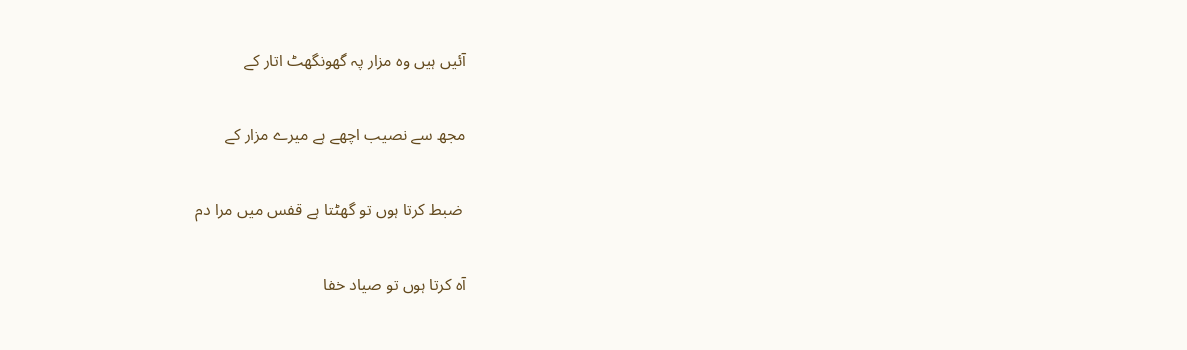آئیں ہیں وہ مزار پہ گھونگھٹ اتار کے

مجھ سے نصیب اچھے ہے میرے مزار کے

 ضبط کرتا ہوں تو گھٹتا ہے قفس میں مرا دم

آہ کرتا ہوں تو صیاد خفا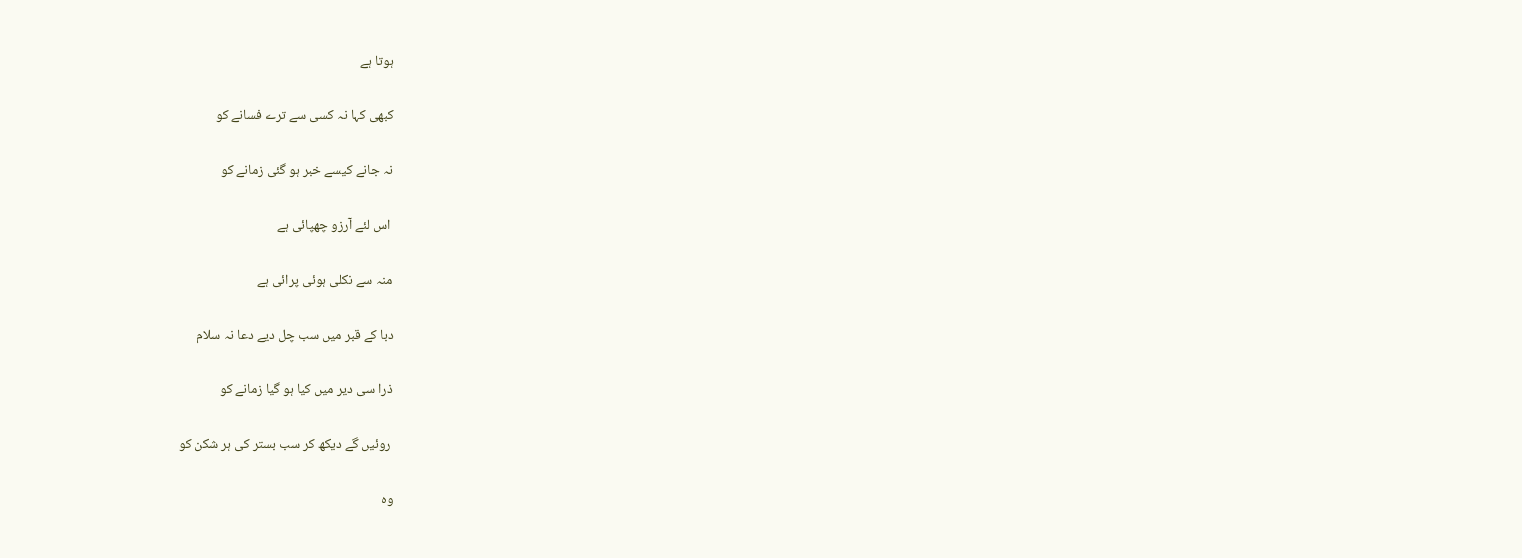ہوتا ہے

کبھی کہا نہ کسی سے ترے فسانے کو

نہ جانے کیسے خبر ہو گئی زمانے کو

 اس لئے آرزو چھپائی ہے

منہ سے نکلی ہوئی پرائی ہے

دبا کے قبر میں سب چل دیے دعا نہ سلام

ذرا سی دیر میں کیا ہو گیا زمانے کو

 روئیں گے دیکھ کر سب بستر کی ہر شکن کو

وہ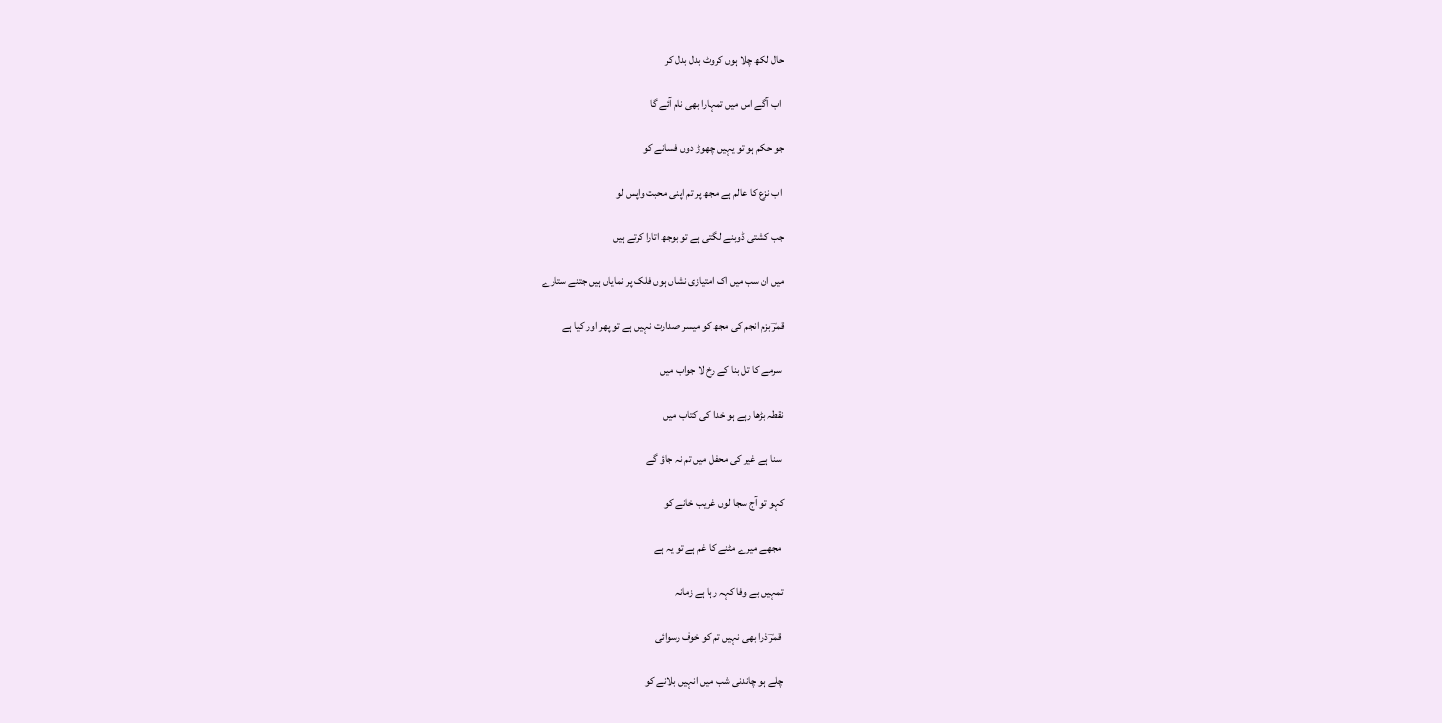حال لکھ چلا ہوں کروٹ بدل بدل کر

 اب آگے اس میں تمہارا بھی نام آئے گا

جو حکم ہو تو یہیں چھوڑ دوں فسانے کو

 اب نزع کا عالم ہے مجھ پر تم اپنی محبت واپس لو

جب کشتی ڈوبنے لگتی ہے تو بوجھ اتارا کرتے ہیں

میں ان سب میں اک امتیازی نشاں ہوں فلک پر نمایاں ہیں جتنے ستارے

قمرؔ بزم انجم کی مجھ کو میسر صدارت نہیں ہے تو پھر اور کیا ہے

 سرمے کا تل بنا کے رخ لا جواب میں

نقطہ بڑھا رہے ہو خدا کی کتاب میں

 سنا ہے غیر کی محفل میں تم نہ جاؤ گے

کہو تو آج سجا لوں غریب خانے کو

 مجھے میرے مٹنے کا غم ہے تو یہ ہے

تمہیں بے وفا کہہ رہا ہے زمانہ

 قمرؔ ذرا بھی نہیں تم کو خوف رسوائی

چلے ہو چاندنی شب میں انہیں بلانے کو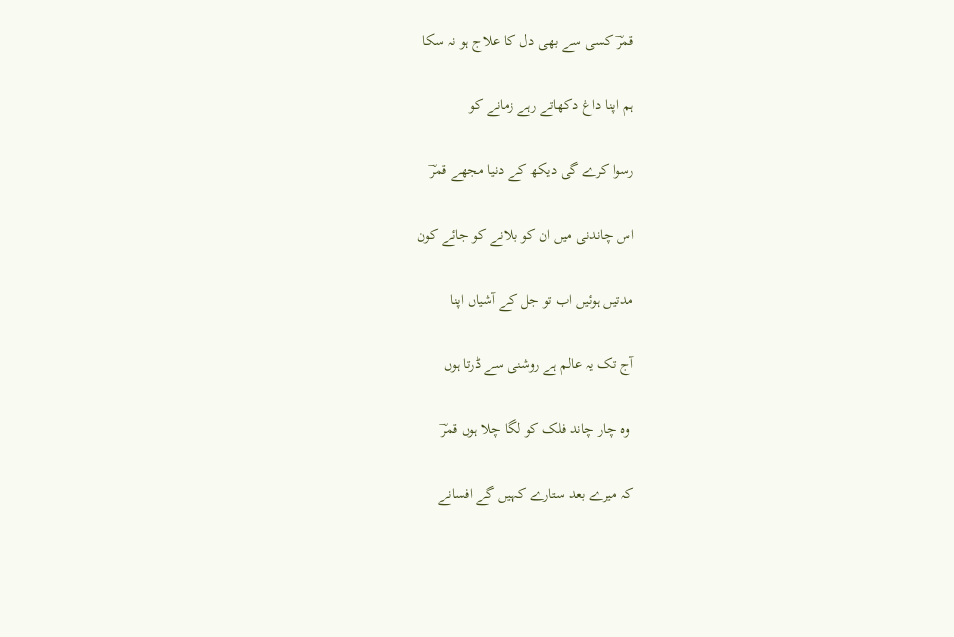قمرؔ کسی سے بھی دل کا علاج ہو نہ سکا

ہم اپنا داغ دکھاتے رہے زمانے کو

رسوا کرے گی دیکھ کے دنیا مجھے قمرؔ

اس چاندنی میں ان کو بلانے کو جائے کون

مدتیں ہوئیں اب تو جل کے آشیاں اپنا

آج تک یہ عالم ہے روشنی سے ڈرتا ہوں

 وہ چار چاند فلک کو لگا چلا ہوں قمرؔ

کہ میرے بعد ستارے کہیں گے افسانے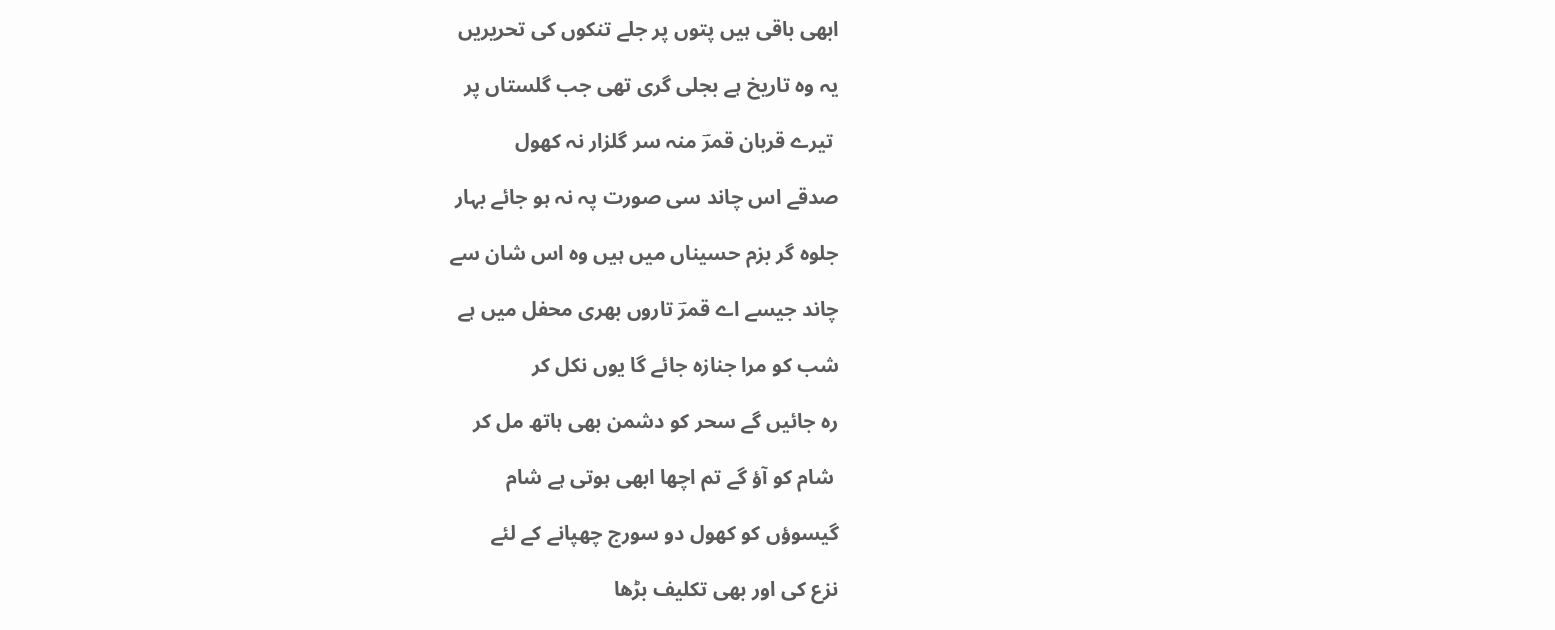ابھی باقی ہیں پتوں پر جلے تنکوں کی تحریریں

یہ وہ تاریخ ہے بجلی گری تھی جب گلستاں پر

 تیرے قربان قمرؔ منہ سر گلزار نہ کھول

صدقے اس چاند سی صورت پہ نہ ہو جائے بہار

جلوہ گر بزم حسیناں میں ہیں وہ اس شان سے

چاند جیسے اے قمرؔ تاروں بھری محفل میں ہے

شب کو مرا جنازہ جائے گا یوں نکل کر

رہ جائیں گے سحر کو دشمن بھی ہاتھ مل کر

 شام کو آؤ گے تم اچھا ابھی ہوتی ہے شام

گیسوؤں کو کھول دو سورج چھپانے کے لئے

نزع کی اور بھی تکلیف بڑھا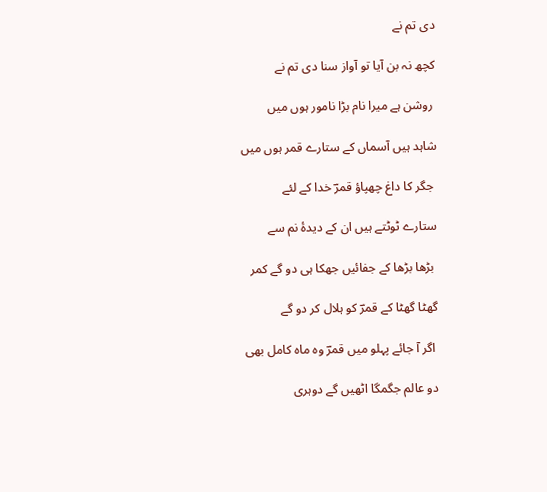دی تم نے

کچھ نہ بن آیا تو آواز سنا دی تم نے

 روشن ہے میرا نام بڑا نامور ہوں میں

شاہد ہیں آسماں کے ستارے قمر ہوں میں

 جگر کا داغ چھپاؤ قمرؔ خدا کے لئے

ستارے ٹوٹتے ہیں ان کے دیدۂ نم سے

 بڑھا بڑھا کے جفائیں جھکا ہی دو گے کمر

گھٹا گھٹا کے قمرؔ کو ہلال کر دو گے

 اگر آ جائے پہلو میں قمرؔ وہ ماہ کامل بھی

دو عالم جگمگا اٹھیں گے دوہری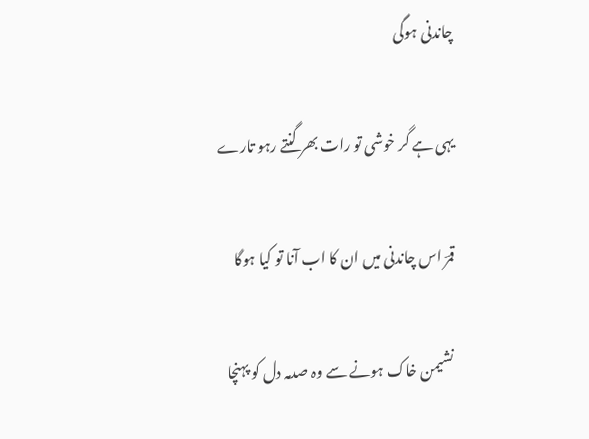چاندنی ہوگی

یہی ہے گر خوشی تو رات بھر گنتے رہو تارے

قمرؔ اس چاندنی میں ان کا اب آنا تو کیا ہوگا

 نشیمن خاک ہونے سے وہ صدمہ دل کو پہنچا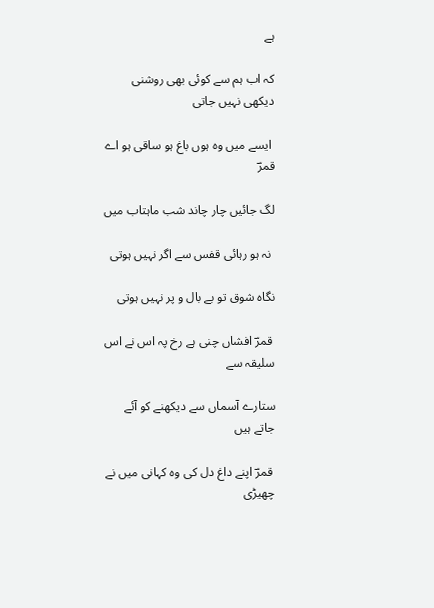ہے

کہ اب ہم سے کوئی بھی روشنی دیکھی نہیں جاتی

 ایسے میں وہ ہوں باغ ہو ساقی ہو اے قمرؔ

لگ جائیں چار چاند شب ماہتاب میں

 نہ ہو رہائی قفس سے اگر نہیں ہوتی

نگاہ شوق تو بے بال و پر نہیں ہوتی

 قمرؔ افشاں چنی ہے رخ پہ اس نے اس سلیقہ سے

ستارے آسماں سے دیکھنے کو آئے جاتے ہیں

 قمرؔ اپنے داغ دل کی وہ کہانی میں نے چھیڑی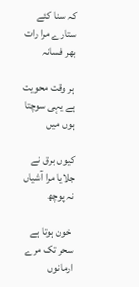کہ سنا کئے ستارے مرا رات بھر فسانہ

 ہر وقت محویت ہے یہی سوچتا ہوں میں

کیوں برق نے جلایا مرا آشیاں نہ پوچھ

 خون ہوتا ہے سحر تک مرے ارمانوں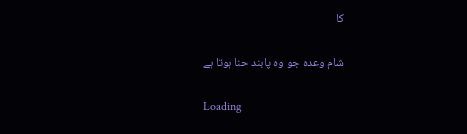کا

شام وعدہ جو وہ پابند حنا ہوتا ہے

Loading